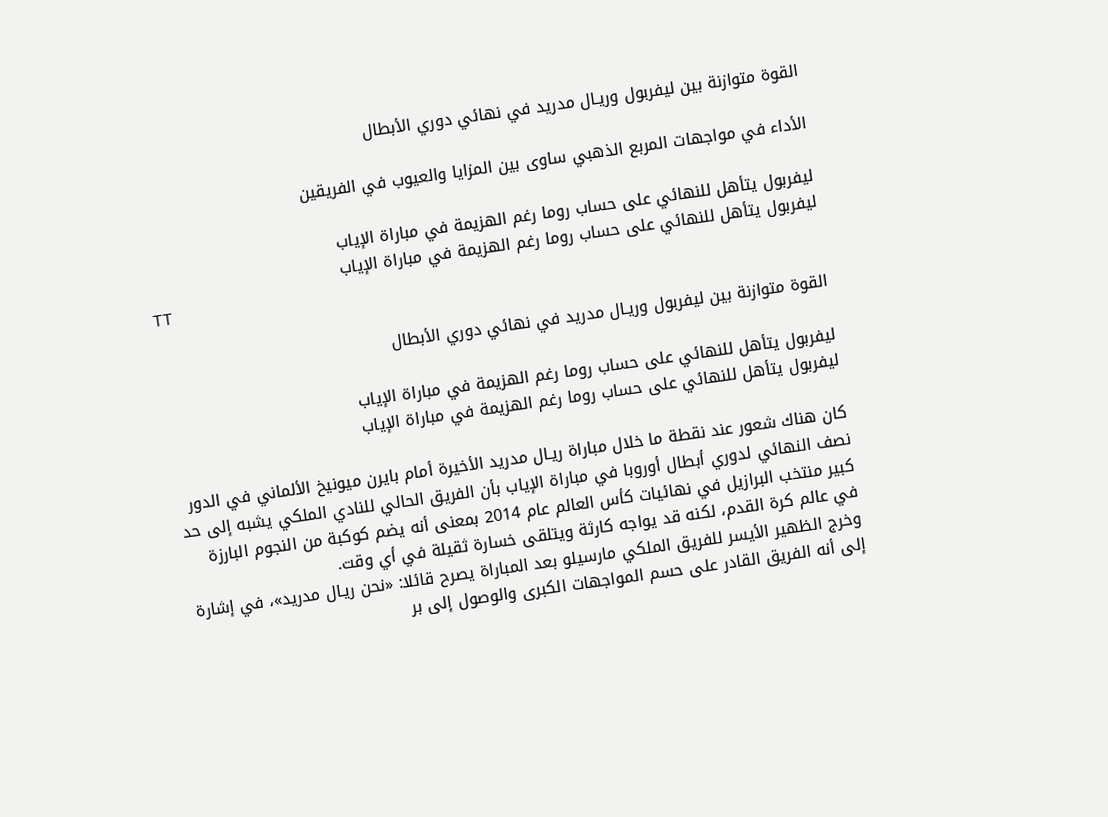القوة متوازنة بين ليفربول وريـال مدريد في نهائي دوري الأبطال

الأداء في مواجهات المربع الذهبي ساوى بين المزايا والعيوب في الفريقين

ليفربول يتأهل للنهائي على حساب روما رغم الهزيمة في مباراة الإياب
ليفربول يتأهل للنهائي على حساب روما رغم الهزيمة في مباراة الإياب
TT

القوة متوازنة بين ليفربول وريـال مدريد في نهائي دوري الأبطال

ليفربول يتأهل للنهائي على حساب روما رغم الهزيمة في مباراة الإياب
ليفربول يتأهل للنهائي على حساب روما رغم الهزيمة في مباراة الإياب

كان هناك شعور عند نقطة ما خلال مباراة ريـال مدريد الأخيرة أمام بايرن ميونيخ الألماني في الدور نصف النهائي لدوري أبطال أوروبا في مباراة الإياب بأن الفريق الحالي للنادي الملكي يشبه إلى حد كبير منتخب البرازيل في نهائيات كأس العالم عام 2014 بمعنى أنه يضم كوكبة من النجوم البارزة في عالم كرة القدم، لكنه قد يواجه كارثة ويتلقى خسارة ثقيلة في أي وقت.
وخرج الظهير الأيسر للفريق الملكي مارسيلو بعد المباراة يصرح قائلا: «نحن ريـال مدريد»، في إشارة إلى أنه الفريق القادر على حسم المواجهات الكبرى والوصول إلى بر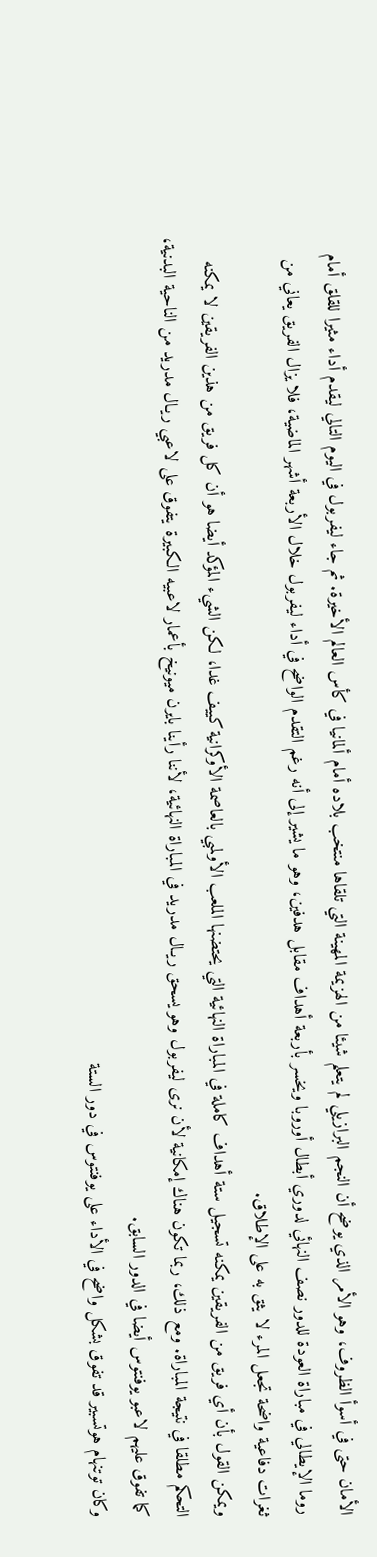الأمان حتى في أسوأ الظروف، وهو الأمر الذي يوضح أن النجم البرازيلي لم يتعلم شيئا من الهزيمة المهينة التي تلقاها منتخب بلاده أمام ألمانيا في كأس العالم الأخيرة. ثم جاء ليفربول في اليوم التالي ليقدم أداء مثيرا للقلق أمام روما الإيطالي في مباراة العودة للدور نصف النهائي لدوري أبطال أوروبا ويخسر بأربعة أهداف مقابل هدفين، وهو ما يشير إلى أنه رغم التقدم الواضح في أداء ليفربول خلال الأربعة أشهر الماضية، فلا يزال الفريق يعاني من ثغرات دفاعية واضحة تجعل المرء لا يثق به على الإطلاق.
ويمكن القول بأن أي فريق من الفريقين يمكنه تسجيل ستة أهداف كاملة في المباراة النهائية التي يحتضنها الملعب الأولمبي بالعاصمة الأوكرانية كييف غدا، لكن الشيء المؤكد أيضا هو أن كل فريق من هذين الفريقين لا يمكنه التحكم مطلقا في نتيجة المباراة. ومع ذلك، ربما تكون هناك إمكانية لأن نرى ليفربول وهو يسحق ريـال مدريد في المباراة النهائية، لأننا رأينا بايرن ميونيخ بأعمار لاعبيه الكبيرة يتفوق على لاعبي ريـال مدريد من الناحية البدنية، كما تفوق عليهم لاعبو يوفنتوس أيضا في الدور السابق.
وكان توتنهام هوتسبير قد تفوق بشكل واضح في الأداء على يوفنتوس في دور الستة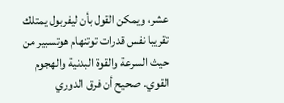عشر، ويمكن القول بأن ليفربول يمتلك تقريبا نفس قدرات توتنهام هوتسبير من حيث السرعة والقوة البدنية والهجوم القوي. صحيح أن فرق الدوري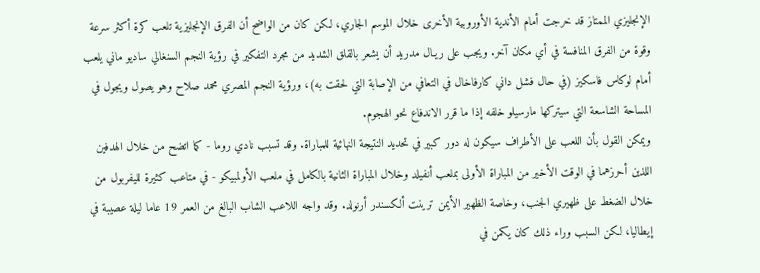الإنجليزي الممتاز قد خرجت أمام الأندية الأوروبية الأخرى خلال الموسم الجاري، لكن كان من الواضح أن الفرق الإنجليزية تلعب كرة أكثر سرعة وقوة من الفرق المنافسة في أي مكان آخر. ويجب على ريـال مدريد أن يشعر بالقلق الشديد من مجرد التفكير في رؤية النجم السنغالي ساديو ماني يلعب أمام لوكاس فاسكيز (في حال فشل داني كارفاخال في التعافي من الإصابة التي لحقت به)، ورؤية النجم المصري محمد صلاح وهو يصول ويجول في المساحة الشاسعة التي سيتركها مارسيلو خلفه إذا ما قرر الاندفاع نحو الهجوم.
ويمكن القول بأن اللعب على الأطراف سيكون له دور كبير في تحديد النتيجة النهائية للمباراة. وقد تسبب نادي روما - كما اتضح من خلال الهدفين اللذين أحرزهما في الوقت الأخير من المباراة الأولى بملعب أنفيلد وخلال المباراة الثانية بالكامل في ملعب الأولمبيكو - في متاعب كثيرة لليفربول من خلال الضغط على ظهيري الجنب، وخاصة الظهير الأيمن ترينت ألكسندر أرنولد. وقد واجه اللاعب الشاب البالغ من العمر 19 عاما ليلة عصيبة في إيطاليا، لكن السبب وراء ذلك كان يكمن في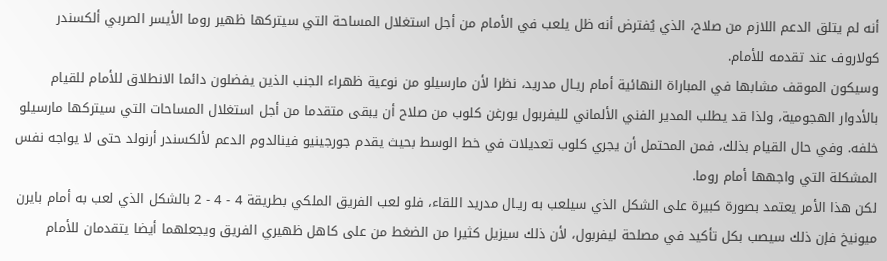أنه لم يتلق الدعم اللازم من صلاح، الذي يُفترض أنه ظل يلعب في الأمام من أجل استغلال المساحة التي سيتركها ظهير روما الأيسر الصربي ألكسندر كولاروف عند تقدمه للأمام.
وسيكون الموقف مشابها في المباراة النهائية أمام ريـال مدريد، نظرا لأن مارسيلو من نوعية ظهراء الجنب الذين يفضلون دائما الانطلاق للأمام للقيام بالأدوار الهجومية، ولذا قد يطلب المدير الفني الألماني لليفربول يورغن كلوب من صلاح أن يبقى متقدما من أجل استغلال المساحات التي سيتركها مارسيلو خلفه. وفي حال القيام بذلك، فمن المحتمل أن يجري كلوب تعديلات في خط الوسط بحيث يقدم جورجينيو فينالدوم الدعم لألكسندر أرنولد حتى لا يواجه نفس المشكلة التي واجهها أمام روما.
لكن هذا الأمر يعتمد بصورة كبيرة على الشكل الذي سيلعب به ريـال مدريد اللقاء، فلو لعب الفريق الملكي بطريقة 4 - 4 - 2 بالشكل الذي لعب به أمام بايرن ميونيخ فإن ذلك سيصب بكل تأكيد في مصلحة ليفربول، لأن ذلك سيزيل كثيرا من الضغط من على كاهل ظهيري الفريق ويجعلهما أيضا يتقدمان للأمام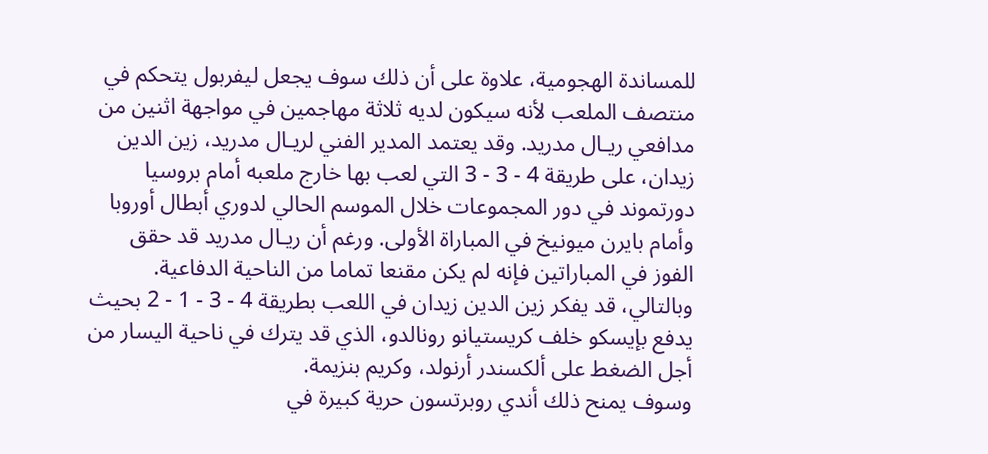للمساندة الهجومية، علاوة على أن ذلك سوف يجعل ليفربول يتحكم في منتصف الملعب لأنه سيكون لديه ثلاثة مهاجمين في مواجهة اثنين من مدافعي ريـال مدريد. وقد يعتمد المدير الفني لريـال مدريد، زين الدين زيدان، على طريقة 4 - 3 - 3 التي لعب بها خارج ملعبه أمام بروسيا دورتموند في دور المجموعات خلال الموسم الحالي لدوري أبطال أوروبا وأمام بايرن ميونيخ في المباراة الأولى. ورغم أن ريـال مدريد قد حقق الفوز في المباراتين فإنه لم يكن مقنعا تماما من الناحية الدفاعية. وبالتالي، قد يفكر زين الدين زيدان في اللعب بطريقة 4 - 3 - 1 - 2 بحيث يدفع بإيسكو خلف كريستيانو رونالدو، الذي قد يترك في ناحية اليسار من أجل الضغط على ألكسندر أرنولد، وكريم بنزيمة.
وسوف يمنح ذلك أندي روبرتسون حرية كبيرة في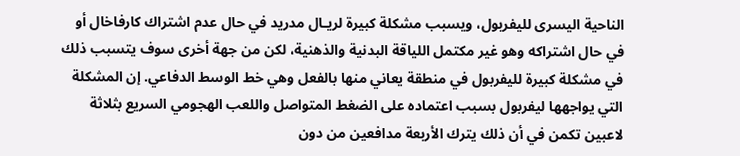الناحية اليسرى لليفربول، ويسبب مشكلة كبيرة لريـال مدريد في حال عدم اشتراك كارفاخال أو في حال اشتراكه وهو غير مكتمل اللياقة البدنية والذهنية، لكن من جهة أخرى سوف يتسبب ذلك في مشكلة كبيرة لليفربول في منطقة يعاني منها بالفعل وهي خط الوسط الدفاعي. إن المشكلة التي يواجهها ليفربول بسبب اعتماده على الضغط المتواصل واللعب الهجومي السريع بثلاثة لاعبين تكمن في أن ذلك يترك الأربعة مدافعين من دون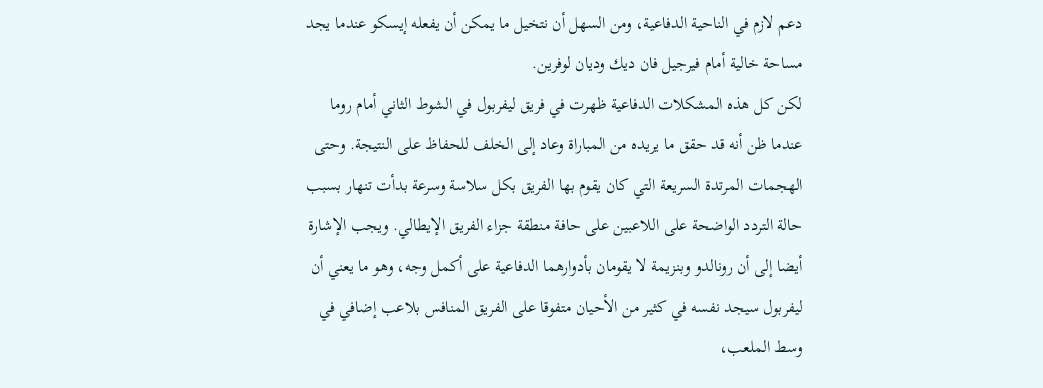دعم لازم في الناحية الدفاعية، ومن السهل أن نتخيل ما يمكن أن يفعله إيسكو عندما يجد مساحة خالية أمام فيرجيل فان ديك وديان لوفرين.
لكن كل هذه المشكلات الدفاعية ظهرت في فريق ليفربول في الشوط الثاني أمام روما عندما ظن أنه قد حقق ما يريده من المباراة وعاد إلى الخلف للحفاظ على النتيجة. وحتى الهجمات المرتدة السريعة التي كان يقوم بها الفريق بكل سلاسة وسرعة بدأت تنهار بسبب حالة التردد الواضحة على اللاعبين على حافة منطقة جزاء الفريق الإيطالي. ويجب الإشارة أيضا إلى أن رونالدو وبنزيمة لا يقومان بأدوارهما الدفاعية على أكمل وجه، وهو ما يعني أن ليفربول سيجد نفسه في كثير من الأحيان متفوقا على الفريق المنافس بلاعب إضافي في وسط الملعب،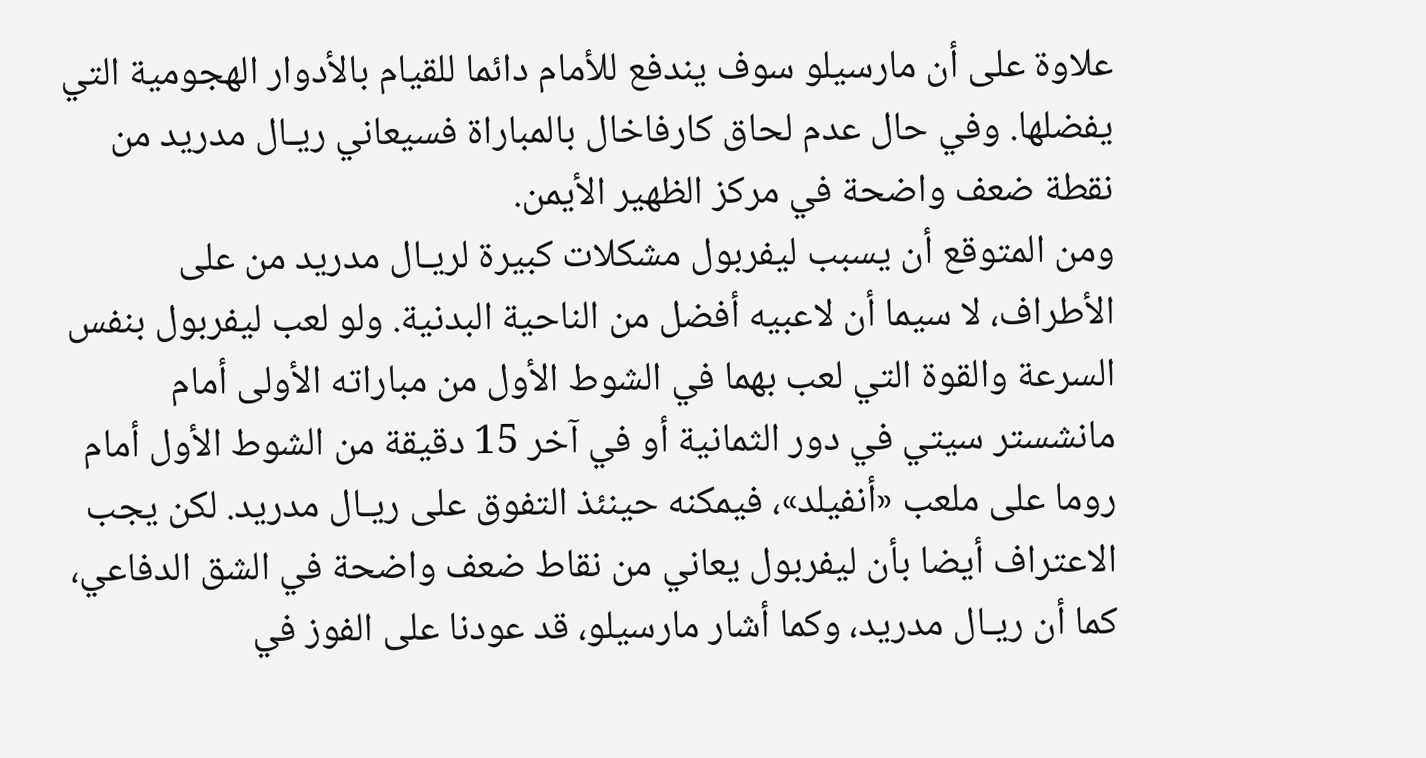علاوة على أن مارسيلو سوف يندفع للأمام دائما للقيام بالأدوار الهجومية التي يفضلها. وفي حال عدم لحاق كارفاخال بالمباراة فسيعاني ريـال مدريد من نقطة ضعف واضحة في مركز الظهير الأيمن.
ومن المتوقع أن يسبب ليفربول مشكلات كبيرة لريـال مدريد من على الأطراف، لا سيما أن لاعبيه أفضل من الناحية البدنية. ولو لعب ليفربول بنفس السرعة والقوة التي لعب بهما في الشوط الأول من مباراته الأولى أمام مانشستر سيتي في دور الثمانية أو في آخر 15 دقيقة من الشوط الأول أمام روما على ملعب «أنفيلد»، فيمكنه حينئذ التفوق على ريـال مدريد. لكن يجب الاعتراف أيضا بأن ليفربول يعاني من نقاط ضعف واضحة في الشق الدفاعي، كما أن ريـال مدريد، وكما أشار مارسيلو، قد عودنا على الفوز في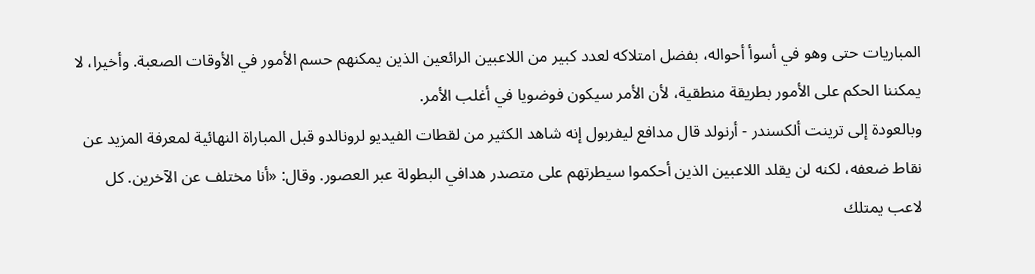المباريات حتى وهو في أسوأ أحواله، بفضل امتلاكه لعدد كبير من اللاعبين الرائعين الذين يمكنهم حسم الأمور في الأوقات الصعبة. وأخيرا، لا يمكننا الحكم على الأمور بطريقة منطقية، لأن الأمر سيكون فوضويا في أغلب الأمر.
وبالعودة إلى ترينت ألكسندر - أرنولد قال مدافع ليفربول إنه شاهد الكثير من لقطات الفيديو لرونالدو قبل المباراة النهائية لمعرفة المزيد عن نقاط ضعفه، لكنه لن يقلد اللاعبين الذين أحكموا سيطرتهم على متصدر هدافي البطولة عبر العصور. وقال: «أنا مختلف عن الآخرين. كل لاعب يمتلك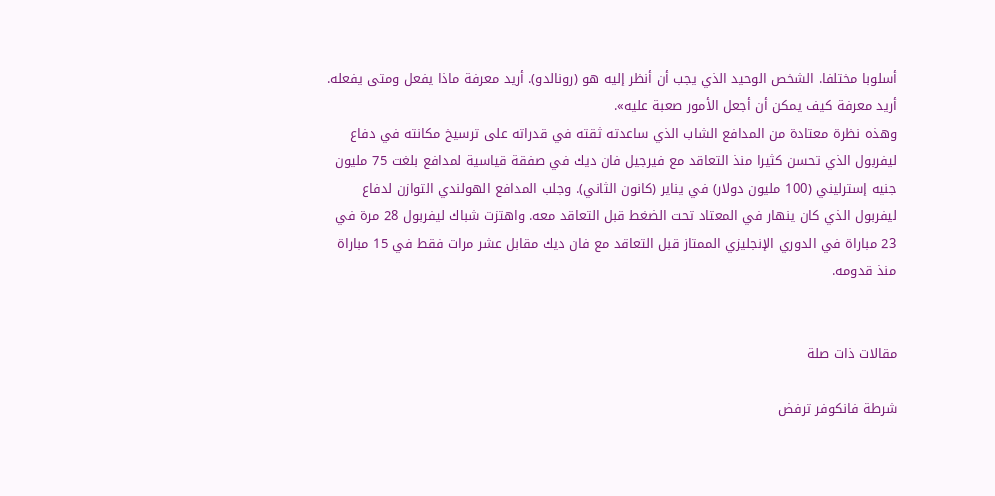أسلوبا مختلفا. الشخص الوحيد الذي يجب أن أنظر إليه هو (رونالدو). أريد معرفة ماذا يفعل ومتى يفعله. أريد معرفة كيف يمكن أن أجعل الأمور صعبة عليه».
وهذه نظرة معتادة من المدافع الشاب الذي ساعدته ثقته في قدراته على ترسيخ مكانته في دفاع ليفربول الذي تحسن كثيرا منذ التعاقد مع فيرجيل فان ديك في صفقة قياسية لمدافع بلغت 75 مليون جنيه إسترليني (100 مليون دولار) في يناير (كانون الثاني). وجلب المدافع الهولندي التوازن لدفاع ليفربول الذي كان ينهار في المعتاد تحت الضغط قبل التعاقد معه. واهتزت شباك ليفربول 28 مرة في 23 مباراة في الدوري الإنجليزي الممتاز قبل التعاقد مع فان ديك مقابل عشر مرات فقط في 15 مباراة منذ قدومه.


مقالات ذات صلة

شرطة فانكوفر ترفض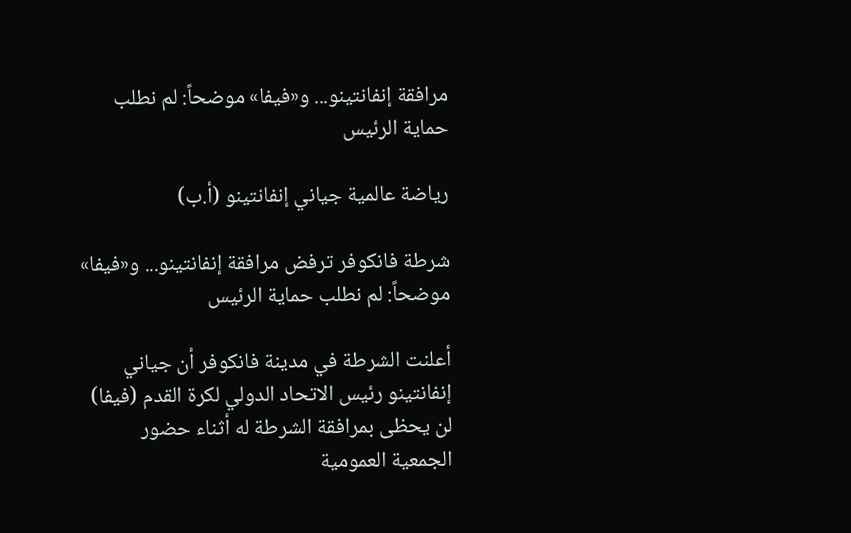مرافقة إنفانتينو... و«فيفا» موضحاً: لم نطلب حماية الرئيس

رياضة عالمية جياني إنفانتينو (أ.ب)

شرطة فانكوفر ترفض مرافقة إنفانتينو... و«فيفا» موضحاً: لم نطلب حماية الرئيس

أعلنت الشرطة في مدينة فانكوفر أن جياني إنفانتينو رئيس الاتحاد الدولي لكرة القدم (فيفا) لن يحظى بمرافقة الشرطة له أثناء حضور الجمعية العمومية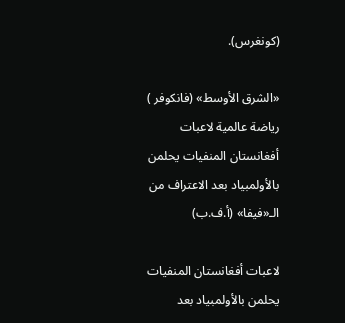(كونغرس).

«الشرق الأوسط» (فانكوفر )
رياضة عالمية لاعبات أفغانستان المنفيات يحلمن بالأولمبياد بعد الاعتراف من الـ«فيفا» (أ.ف.ب)

لاعبات أفغانستان المنفيات يحلمن بالأولمبياد بعد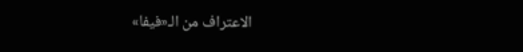الاعتراف من الـ«فيفا»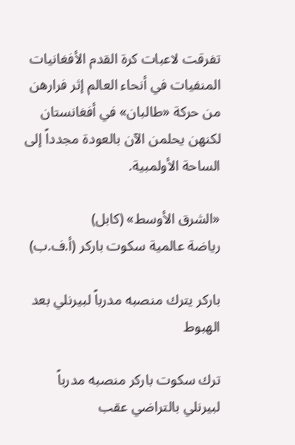تفرقت لاعبات كرة القدم الأفغانيات المنفيات في أنحاء العالم إثر فرارهن من حركة «طالبان» في أفغانستان لكنهن يحلمن الآن بالعودة مجدداً إلى الساحة الأولمبية.

«الشرق الأوسط» (كابل)
رياضة عالمية سكوت باركر (أ.ف.ب)

باركر يترك منصبه مدرباً لبيرنلي بعد الهبوط

ترك سكوت باركر منصبه مدرباً لبيرنلي بالتراضي عقب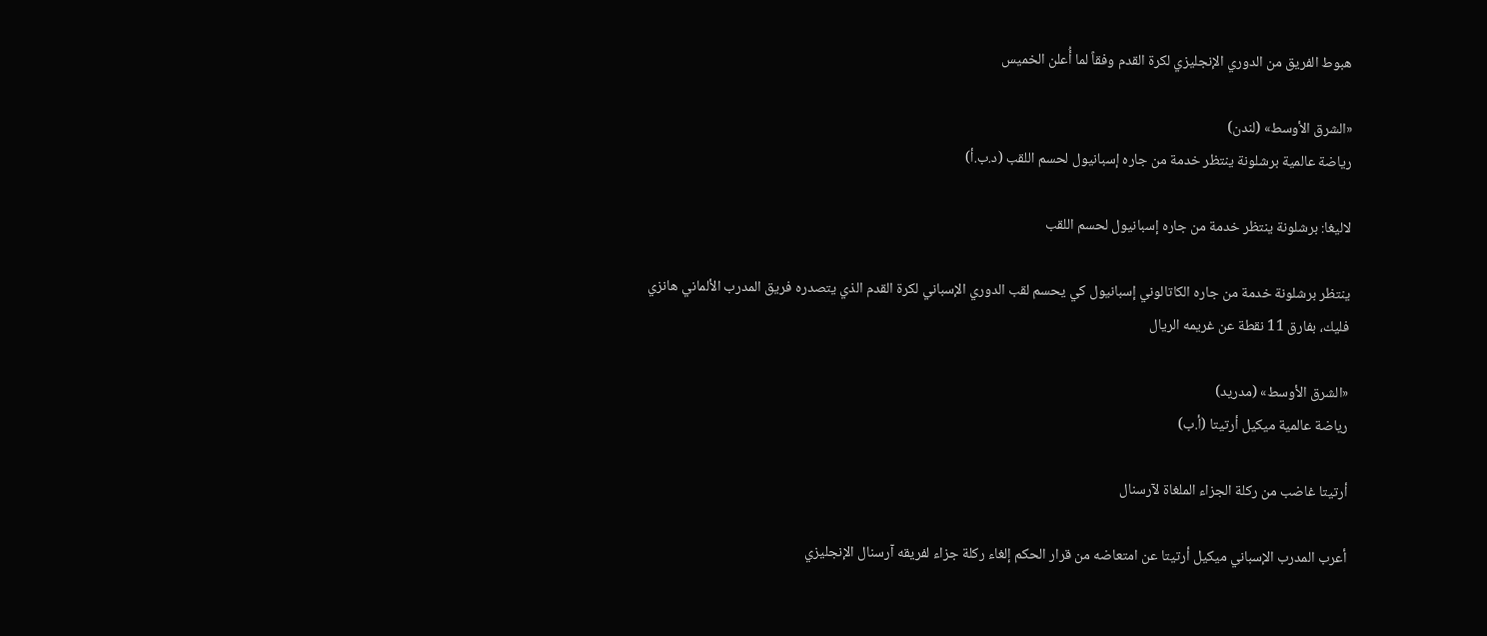هبوط الفريق من الدوري الإنجليزي لكرة القدم وفقاً لما أُعلن الخميس

«الشرق الأوسط» (لندن)
رياضة عالمية برشلونة ينتظر خدمة من جاره إسبانيول لحسم اللقب (د.ب.أ)

لاليغا: برشلونة ينتظر خدمة من جاره إسبانيول لحسم اللقب

ينتظر برشلونة خدمة من جاره الكاتالوني إسبانيول كي يحسم لقب الدوري الإسباني لكرة القدم الذي يتصدره فريق المدرب الألماني هانزي فليك، بفارق 11 نقطة عن غريمه الريال

«الشرق الأوسط» (مدريد)
رياضة عالمية ميكيل أرتيتا (أ.ب)

أرتيتا غاضب من ركلة الجزاء الملغاة لآرسنال

أعرب المدرب الإسباني ميكيل أرتيتا عن امتعاضه من قرار الحكم إلغاء ركلة جزاء لفريقه آرسنال الإنجليزي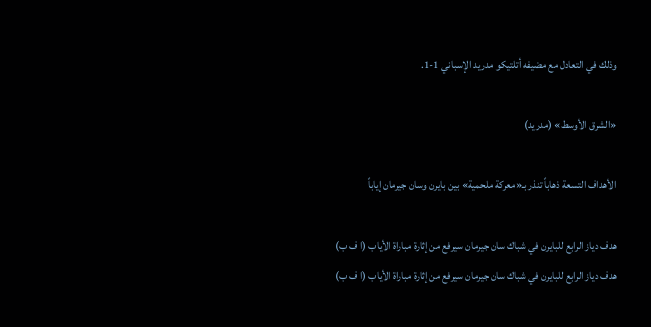وذلك في التعادل مع مضيفه أتلتيكو مدريد الإسباني 1-1.

«الشرق الأوسط» (مدريد)

الأهداف التسعة ذهاباً تنذر بـ«معركة ملحمية» بين بايرن وسان جيرمان إياباً

هدف دياز الرابع للبايرن في شباك سان جيرمان سيرفع من إثارة مباراة الأياب (ا ف ب)
هدف دياز الرابع للبايرن في شباك سان جيرمان سيرفع من إثارة مباراة الأياب (ا ف ب)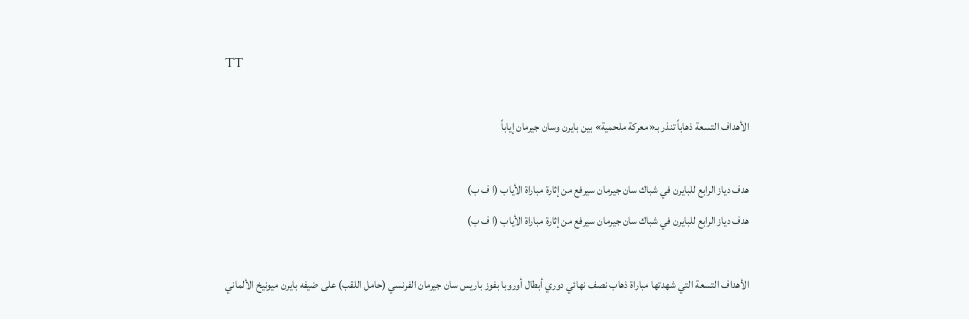TT

الأهداف التسعة ذهاباً تنذر بـ«معركة ملحمية» بين بايرن وسان جيرمان إياباً

هدف دياز الرابع للبايرن في شباك سان جيرمان سيرفع من إثارة مباراة الأياب (ا ف ب)
هدف دياز الرابع للبايرن في شباك سان جيرمان سيرفع من إثارة مباراة الأياب (ا ف ب)

الأهداف التسعة التي شهدتها مباراة ذهاب نصف نهائي دوري أبطال أوروبا بفوز باريس سان جيرمان الفرنسي (حامل اللقب) على ضيفه بايرن ميونيخ الألماني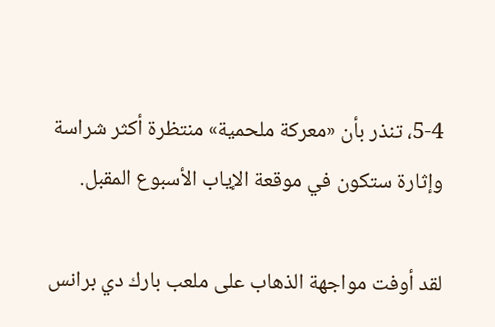5-4، تنذر بأن «معركة ملحمية» منتظرة أكثر شراسة وإثارة ستكون في موقعة الإياب الأسبوع المقبل.

لقد أوفت مواجهة الذهاب على ملعب بارك دي برانس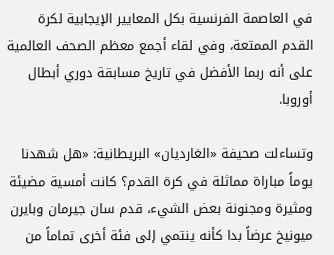في العاصمة الفرنسية بكل المعايير الإيجابية لكرة القدم الممتعة، وفي لقاء أجمع معظم الصحف العالمية على أنه ربما الأفضل في تاريخ مسابقة دوري أبطال أوروبا.

وتساءلت صحيفة «الغارديان» البريطانية: «هل شهدنا يوماً مباراة مماثلة في كرة القدم؟ كانت أمسية مضيئة ومثيرة ومجنونة بعض الشيء، قدم سان جيرمان وبايرن ميونيخ عرضاً بدا كأنه ينتمي إلى فئة أخرى تماماً من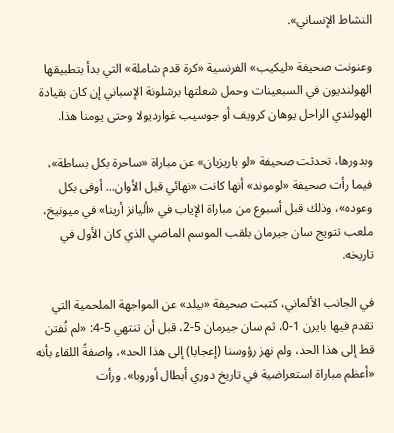النشاط الإنساني».

وعنونت صحيفة «ليكيب» الفرنسية «كرة قدم شاملة» التي بدأ بتطبيقها الهولنديون في السبعينات وحمل شعلتها برشلونة الإسباني إن كان بقيادة الهولندي الراحل يوهان كرويف أو جوسيب غوارديولا وحتى يومنا هذا.

وبدورها، تحدثت صحيفة «لو باريزيان» عن مباراة «ساحرة بكل بساطة»، فيما رأت صحيفة «لوموند» أنها كانت «نهائي قبل الأوان... أوفى بكل وعوده»، وذلك قبل أسبوع من مباراة الإياب في «أليانز أرينا» في ميونيخ، ملعب تتويج سان جيرمان بلقب الموسم الماضي الذي كان الأول في تاريخه.

في الجانب الألماني، كتبت صحيفة «بيلد» عن المواجهة الملحمية التي تقدم فيها بايرن 1-0، ثم سان جيرمان 5-2، قبل أن تنتهي 5-4: «لم نُفتن قط إلى هذا الحد، ولم نهز رؤوسنا (إعجابا) إلى هذا الحد»، واصفةً اللقاء بأنه «أعظم مباراة استعراضية في تاريخ دوري أبطال أوروبا». ورأت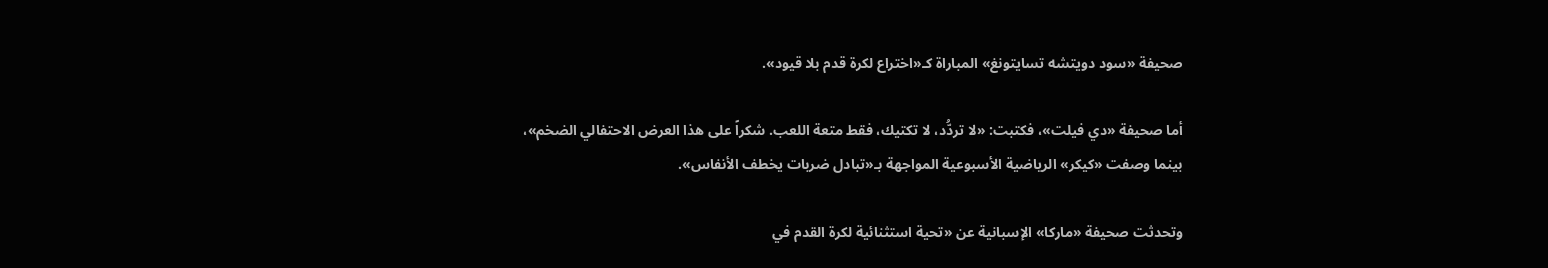صحيفة «سود دويتشه تسايتونغ» المباراة كـ«اختراع لكرة قدم بلا قيود».

أما صحيفة «دي فيلت»، فكتبت: «لا تردُّد، لا تكتيك، فقط متعة اللعب. شكراً على هذا العرض الاحتفالي الضخم»، بينما وصفت «كيكر» الرياضية الأسبوعية المواجهة بـ«تبادل ضربات يخطف الأنفاس».

وتحدثت صحيفة «ماركا» الإسبانية عن «تحية استثنائية لكرة القدم في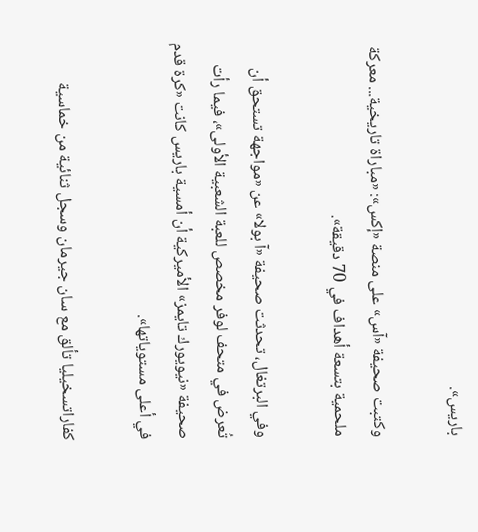باريس».

وكتبت صحيفة «آس» على منصة «إكس»: «مباراة تاريخية... معركة ملحمية بتسعة أهداف في 70 دقيقة».

وفي البرتغال، تحدثت صحيفة «آ بولا» عن «مواجهة تستحق أن تُعرض في متحف لوفر مخصص للعبة الشعبية الأولى»، فيما رأت صحيفة «نيويورك تايمز» الأميركية أن أمسية باريس كانت «كرة قدم في أعلى مستوياتها».

كفاراتسخيليا تألق مع سان جيرمان وسجل ثنائية من خماسية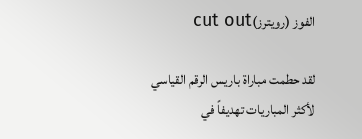الفوز (رويترز)cut out

لقد حطمت مباراة باريس الرقم القياسي لأكثر المباريات تهديفاً في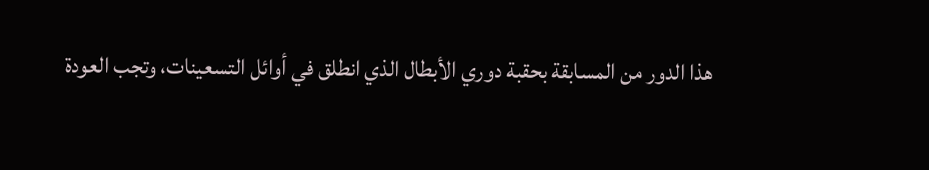هذا الدور من المسابقة بحقبة دوري الأبطال الذي انطلق في أوائل التسعينات، وتجب العودة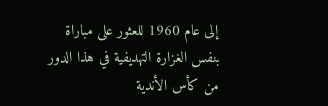إلى عام 1960 للعثور على مباراة بنفس الغزارة التهديفية في هذا الدور من كأس الأندية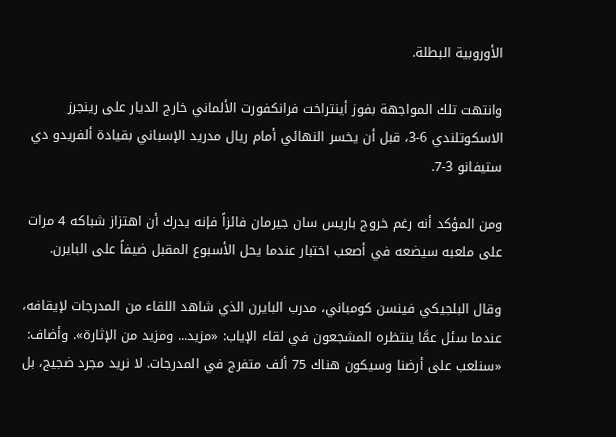الأوروبية البطلة.

وانتهت تلك المواجهة بفوز أينتراخت فرانكفورت الألماني خارج الديار على رينجرز الاسكوتلندي 6-3، قبل أن يخسر النهائي أمام ريال مدريد الإسباني بقيادة ألفريدو دي ستيفانو 3-7.

ومن المؤكد أنه رغم خروج باريس سان جيرمان فائزاً فإنه يدرك أن اهتزاز شباكه 4 مرات على ملعبه سيضعه في أصعب اختبار عندما يحل الأسبوع المقبل ضيفاً على البايرن.

وقال البلجيكي فينسن كومباني، مدرب البايرن الذي شاهد اللقاء من المدرجات لإيقافه، عندما سئل عمَّا ينتظره المشجعون في لقاء الإياب: «مزيد... ومزيد من الإثارة». وأضاف: «سنلعب على أرضنا وسيكون هناك 75 ألف متفرج في المدرجات. لا نريد مجرد ضجيج، بل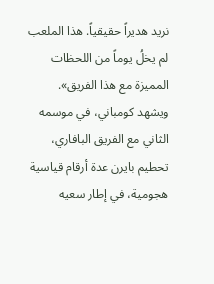نريد هديراً حقيقياً. هذا الملعب لم يخلُ يوماً من اللحظات المميزة مع هذا الفريق». ويشهد كومباني، في موسمه الثاني مع الفريق البافاري، تحطيم بايرن عدة أرقام قياسية هجومية، في إطار سعيه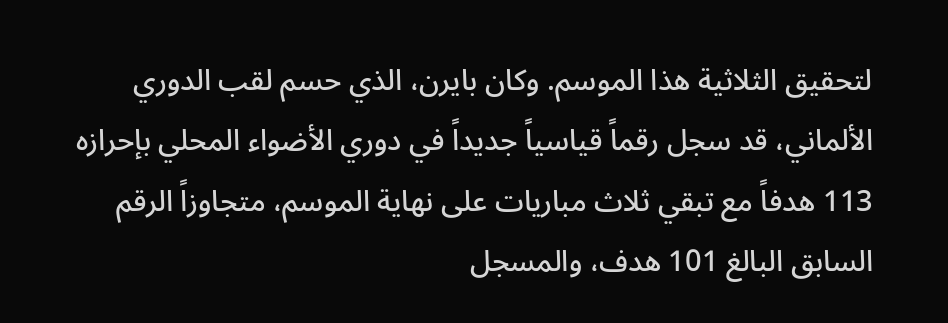لتحقيق الثلاثية هذا الموسم. وكان بايرن، الذي حسم لقب الدوري الألماني، قد سجل رقماً قياسياً جديداً في دوري الأضواء المحلي بإحرازه 113 هدفاً مع تبقي ثلاث مباريات على نهاية الموسم، متجاوزاً الرقم السابق البالغ 101 هدف، والمسجل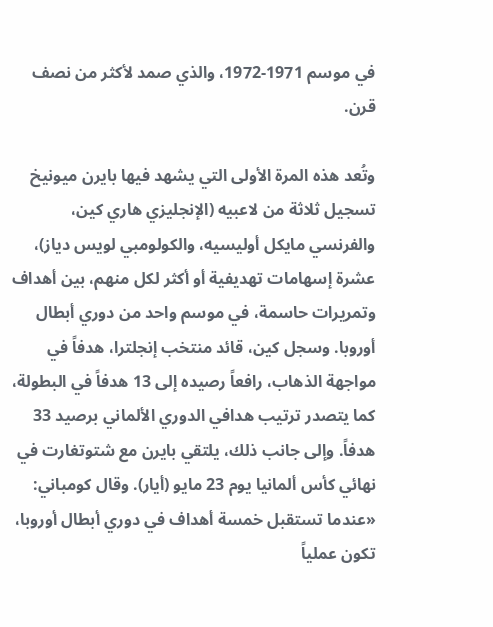في موسم 1971-1972، والذي صمد لأكثر من نصف قرن.

وتُعد هذه المرة الأولى التي يشهد فيها بايرن ميونيخ تسجيل ثلاثة من لاعبيه (الإنجليزي هاري كين، والفرنسي مايكل أوليسيه، والكولومبي لويس دياز)، عشرة إسهامات تهديفية أو أكثر لكل منهم، بين أهداف وتمريرات حاسمة، في موسم واحد من دوري أبطال أوروبا. وسجل كين، قائد منتخب إنجلترا، هدفاً في مواجهة الذهاب، رافعاً رصيده إلى 13 هدفاً في البطولة، كما يتصدر ترتيب هدافي الدوري الألماني برصيد 33 هدفاً. وإلى جانب ذلك، يلتقي بايرن مع شتوتغارت في نهائي كأس ألمانيا يوم 23 مايو (أيار). وقال كومباني: «عندما تستقبل خمسة أهداف في دوري أبطال أوروبا، تكون عملياً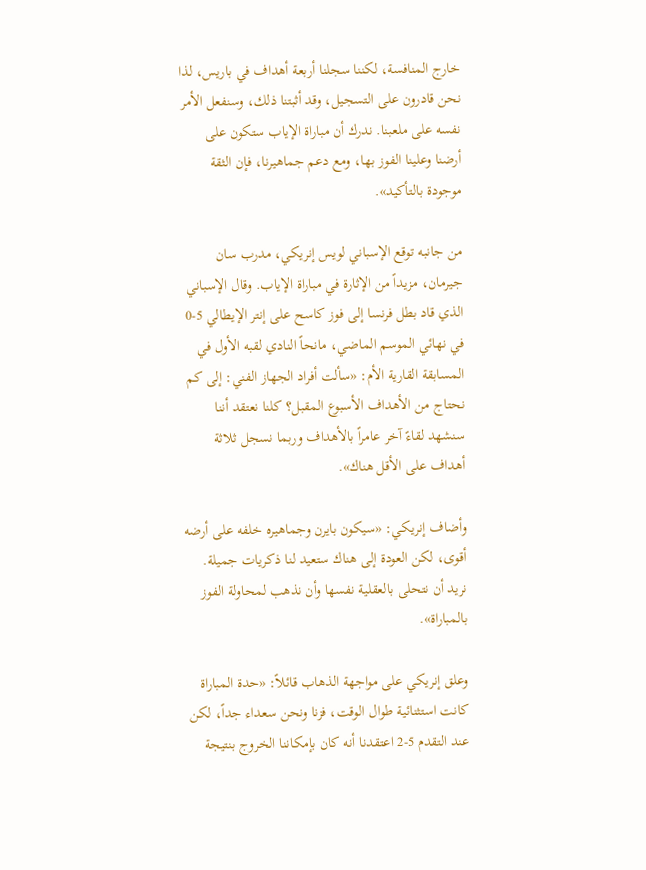خارج المنافسة، لكننا سجلنا أربعة أهداف في باريس، لذا نحن قادرون على التسجيل، وقد أثبتنا ذلك، وسنفعل الأمر نفسه على ملعبنا. ندرك أن مباراة الإياب ستكون على أرضنا وعلينا الفوز بها، ومع دعم جماهيرنا، فإن الثقة موجودة بالتأكيد».

من جانبه توقع الإسباني لويس إنريكي، مدرب سان جيرمان، مزيداً من الإثارة في مباراة الإياب. وقال الإسباني الذي قاد بطل فرنسا إلى فوز كاسح على إنتر الإيطالي 5-0 في نهائي الموسم الماضي، مانحاً النادي لقبه الأول في المسابقة القارية الأم: «سألت أفراد الجهاز الفني: إلى كم نحتاج من الأهداف الأسبوع المقبل؟ كلنا نعتقد أننا سنشهد لقاءً آخر عامراً بالأهداف وربما نسجل ثلاثة أهداف على الأقل هناك».

وأضاف إنريكي: «سيكون بايرن وجماهيره خلفه على أرضه أقوى، لكن العودة إلى هناك ستعيد لنا ذكريات جميلة. نريد أن نتحلى بالعقلية نفسها وأن نذهب لمحاولة الفوز بالمباراة».

وعلق إنريكي على مواجهة الذهاب قائلاً: «حدة المباراة كانت استثنائية طوال الوقت، فزنا ونحن سعداء جداً، لكن عند التقدم 5-2 اعتقدنا أنه كان بإمكاننا الخروج بنتيجة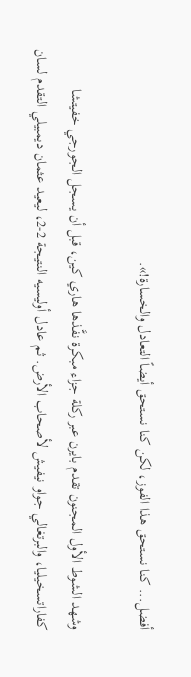أفضل... كنا نستحق هذا الفوز، لكن كنا نستحق أيضاً التعادل والخسارة!».

وشهد الشوط الأول المجنون تقدم بايرن عبر ركلة جزاء مبكرة نفَّذها هاري كين، قبل أن يسجل الجورجي خفيتشا كفاراتسخيليا، والبرتغالي جواو نيفيش لأصحاب الأرض. ثم عادل أوليسيه النتيجة 2-2، ليعيد عثمان ديمبيلي التقدم لسان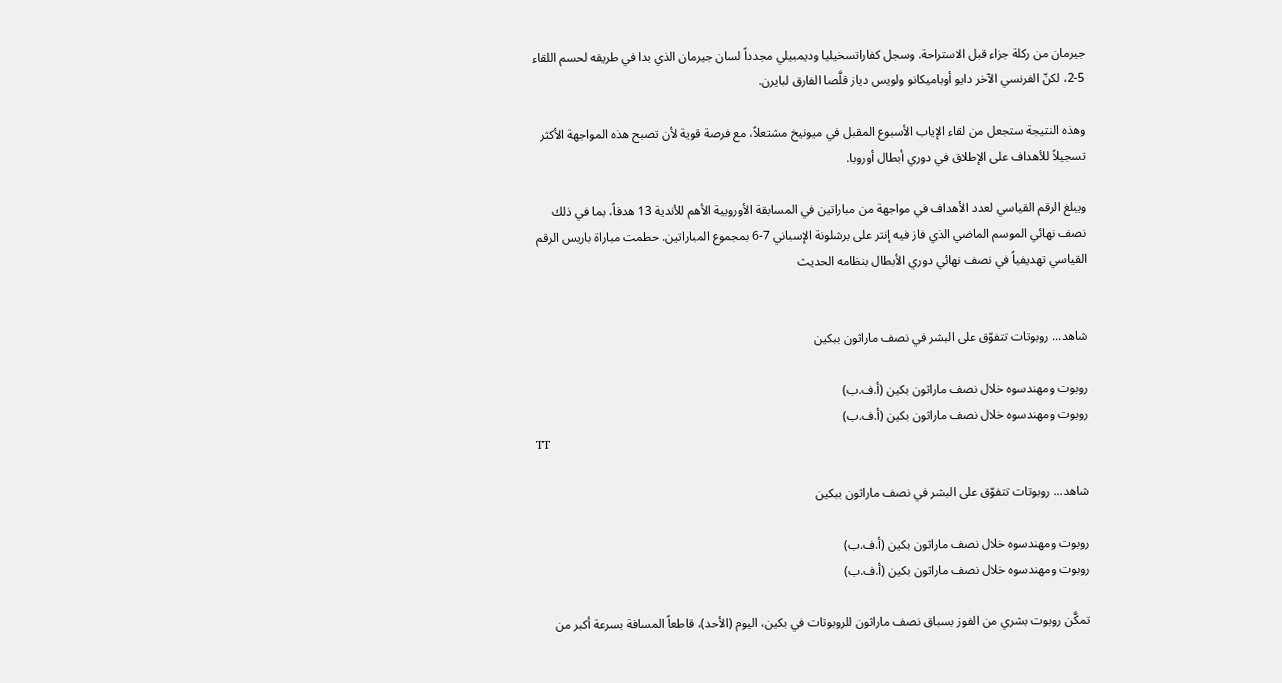جيرمان من ركلة جزاء قبل الاستراحة. وسجل كفاراتسخيليا وديمبيلي مجدداً لسان جيرمان الذي بدا في طريقه لحسم اللقاء 5-2، لكنّ الفرنسي الآخر دايو أوباميكانو ولويس دياز قلَّصا الفارق لبايرن.

وهذه النتيجة ستجعل من لقاء الإياب الأسبوع المقبل في ميونيخ مشتعلاً، مع فرصة قوية لأن تصبح هذه المواجهة الأكثر تسجيلاً للأهداف على الإطلاق في دوري أبطال أوروبا.

ويبلغ الرقم القياسي لعدد الأهداف في مواجهة من مباراتين في المسابقة الأوروبية الأهم للأندية 13 هدفاً، بما في ذلك نصف نهائي الموسم الماضي الذي فاز فيه إنتر على برشلونة الإسباني 7-6 بمجموع المباراتين. حطمت مباراة باريس الرقم القياسي تهديفياً في نصف نهائي دوري الأبطال بنظامه الحديث


شاهد... روبوتات تتفوّق على البشر في نصف ماراثون ببكين

روبوت ومهندسوه خلال نصف ماراثون بكين (أ.ف.ب)
روبوت ومهندسوه خلال نصف ماراثون بكين (أ.ف.ب)
TT

شاهد... روبوتات تتفوّق على البشر في نصف ماراثون ببكين

روبوت ومهندسوه خلال نصف ماراثون بكين (أ.ف.ب)
روبوت ومهندسوه خلال نصف ماراثون بكين (أ.ف.ب)

تمكَّن روبوت بشري من الفوز بسباق نصف ماراثون للروبوتات في بكين، اليوم (الأحد)، قاطعاً المسافة بسرعة أكبر من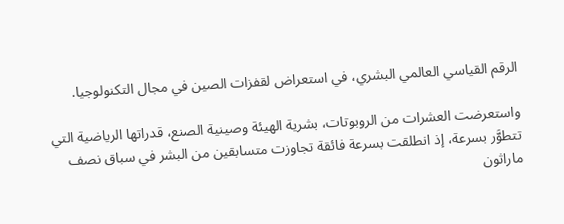الرقم القياسي العالمي البشري، في استعراض لقفزات الصين في مجال التكنولوجيا.

واستعرضت العشرات ‌من الروبوتات، بشرية الهيئة وصينية الصنع، قدراتها الرياضية التي تتطوَّر بسرعة، إذ انطلقت بسرعة فائقة تجاوزت متسابقين من البشر في سباق نصف ماراثون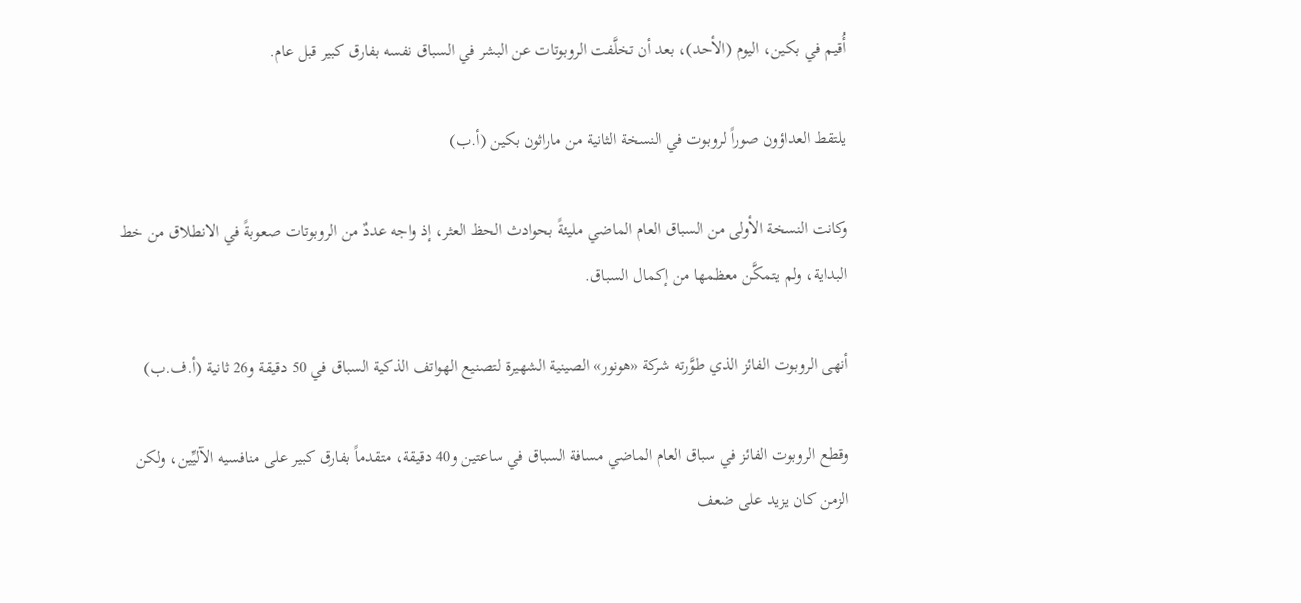أُقيم في بكين، اليوم (الأحد)، بعد أن تخلَّفت الروبوتات عن البشر في السباق نفسه بفارق كبير قبل عام.

يلتقط العداؤون صوراً لروبوت في النسخة الثانية من ماراثون بكين (أ.ب)

وكانت النسخة الأولى من السباق العام الماضي مليئةً بحوادث الحظ العثر، إذ واجه عددٌ من الروبوتات صعوبةً في الانطلاق من خط البداية، ولم يتمكَّن معظمها ‌من إكمال ‌السباق.

أنهى الروبوت الفائز الذي طوَّرته شركة «هونور» الصينية الشهيرة لتصنيع الهواتف الذكية السباق في 50 دقيقة و26 ثانية (أ.ف.ب)

وقطع الروبوت الفائز في سباق ‌العام الماضي مسافة السباق في ساعتين و40 دقيقة، متقدماً بفارق كبير على منافسيه الآليِّين، ولكن الزمن كان يزيد على ضعف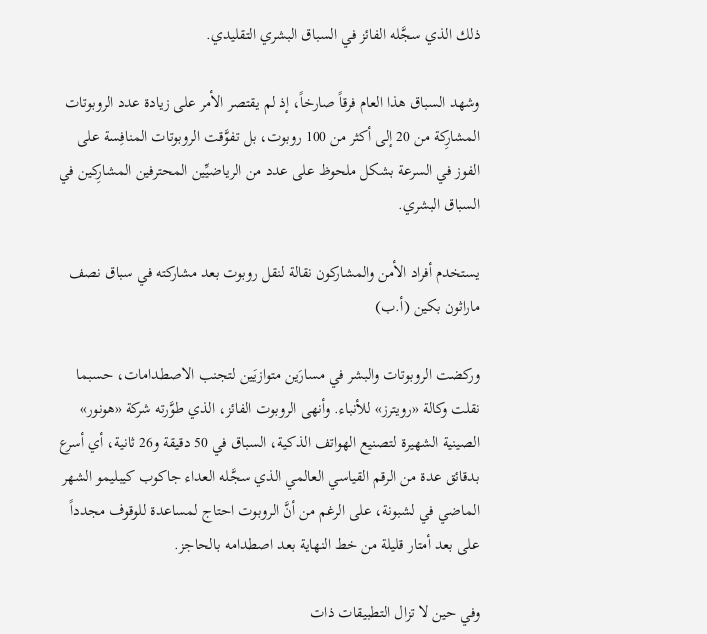ذلك الذي سجَّله الفائز في السباق البشري التقليدي.

وشهد السباق هذا العام فرقاً صارخاً، إذ لم يقتصر الأمر على زيادة عدد الروبوتات المشارِكة من 20 إلى أكثر من 100 روبوت، بل تفوَّقت الروبوتات ‌المنافِسة على الفوز ‌في السرعة بشكل ملحوظ على عدد من الرياضيِّين المحترفين المشارِكين ‌في السباق البشري.

يستخدم أفراد الأمن والمشاركون نقالة لنقل روبوت بعد مشاركته في سباق نصف ماراثون بكين (أ.ب)

وركضت الروبوتات والبشر في مسارَين ‌متوازيَين لتجنب الاصطدامات، حسبما نقلت وكالة «رويترز» للأنباء. وأنهى الروبوت الفائز، الذي طوَّرته شركة «هونور» الصينية الشهيرة لتصنيع الهواتف الذكية، السباق في 50 دقيقة و26 ثانية، أي أسرع بدقائق عدة من الرقم ‌القياسي العالمي الذي سجَّله العداء جاكوب كيبليمو الشهر الماضي في لشبونة، على الرغم من أنَّ الروبوت احتاج لمساعدة للوقوف مجدداً على بعد أمتار قليلة من خط النهاية بعد اصطدامه بالحاجز.

وفي حين لا تزال التطبيقات ذات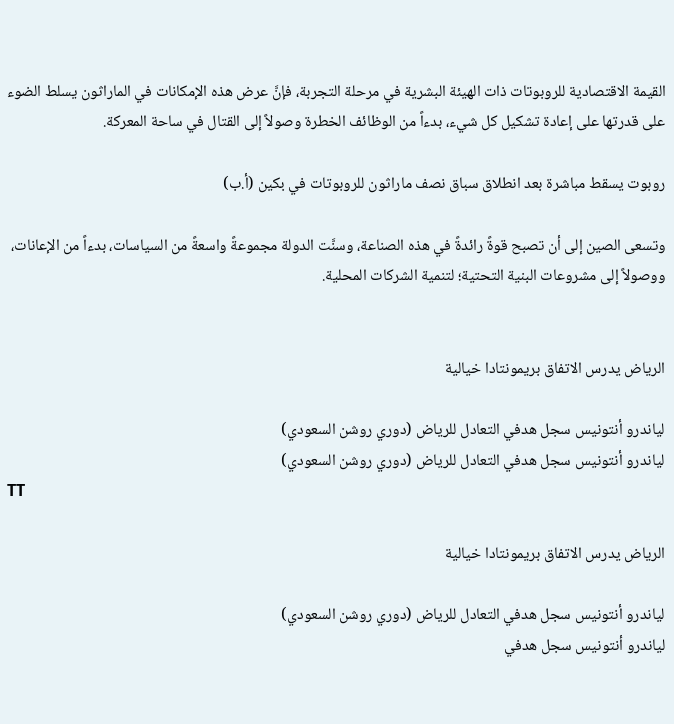القيمة الاقتصادية للروبوتات ذات الهيئة البشرية في مرحلة التجربة، فإنَّ عرض هذه الإمكانات في الماراثون يسلط الضوء على قدرتها على إعادة تشكيل كل شيء، بدءاً من الوظائف الخطرة وصولاً إلى القتال في ساحة المعركة.

روبوت يسقط مباشرة بعد انطلاق سباق نصف ماراثون للروبوتات في بكين (أ.ب)

وتسعى الصين إلى أن تصبح قوةً رائدةً في هذه الصناعة، وسنَّت الدولة مجموعةً واسعةً من السياسات، بدءاً من الإعانات، ووصولاً إلى مشروعات البنية التحتية؛ لتنمية الشركات المحلية.


الرياض يدرس الاتفاق بريمونتادا خيالية

لياندرو أنتونيس سجل هدفي التعادل للرياض (دوري روشن السعودي)
لياندرو أنتونيس سجل هدفي التعادل للرياض (دوري روشن السعودي)
TT

الرياض يدرس الاتفاق بريمونتادا خيالية

لياندرو أنتونيس سجل هدفي التعادل للرياض (دوري روشن السعودي)
لياندرو أنتونيس سجل هدفي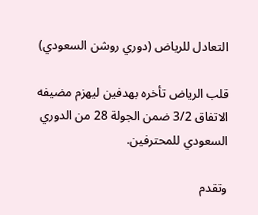التعادل للرياض (دوري روشن السعودي)

قلب الرياض تأخره بهدفين ليهزم مضيفه الاتفاق 3/2 ضمن الجولة 28 من الدوري السعودي للمحترفين.

وتقدم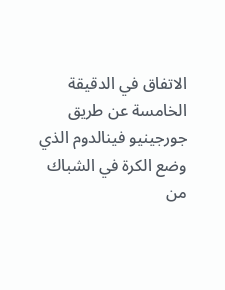الاتفاق في الدقيقة الخامسة عن طريق جورجينيو فينالدوم الذي وضع الكرة في الشباك من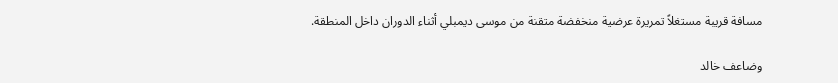مسافة قريبة مستغلاً تمريرة عرضية منخفضة متقنة من موسى ديمبلي أثناء الدوران داخل المنطقة.

وضاعف خالد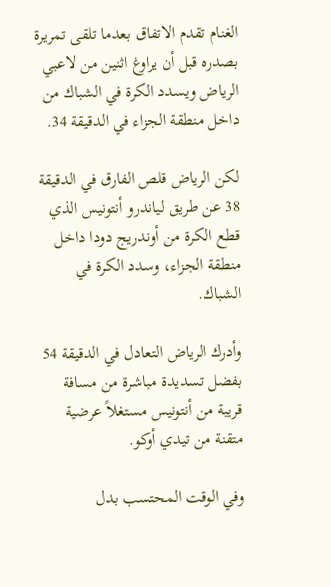الغنام تقدم الاتفاق بعدما تلقى تمريرة بصدره قبل أن يراوغ اثنين من لاعبي الرياض ويسدد الكرة في الشباك من داخل منطقة الجزاء في الدقيقة 34.

لكن الرياض قلص الفارق في الدقيقة 38 عن طريق لياندرو أنتونيس الذي قطع الكرة من أوندريج دودا داخل منطقة الجزاء، وسدد الكرة في الشباك.

وأدرك الرياض التعادل في الدقيقة 54 بفضل تسديدة مباشرة من مسافة قريبة من أنتونيس مستغلاً عرضية متقنة من تيدي أوكو.

وفي الوقت المحتسب بدل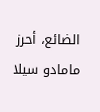الضائع، أحرز مامادو سيلا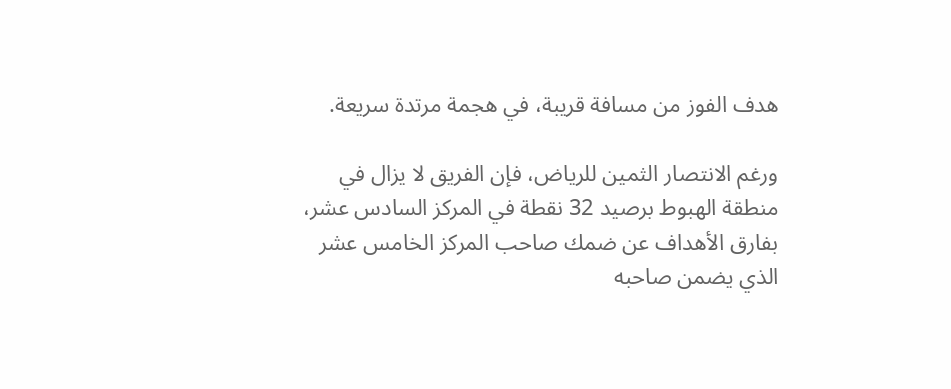هدف الفوز من مسافة قريبة، في هجمة مرتدة سريعة.

ورغم الانتصار الثمين للرياض، فإن الفريق لا يزال في منطقة الهبوط برصيد 32 نقطة في المركز السادس عشر، بفارق الأهداف عن ضمك صاحب المركز الخامس عشر الذي يضمن صاحبه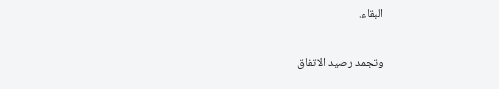البقاء.

وتجمد رصيد الاتفاق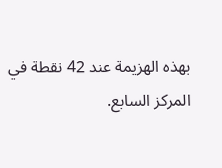بهذه الهزيمة عند 42 نقطة في المركز السابع.